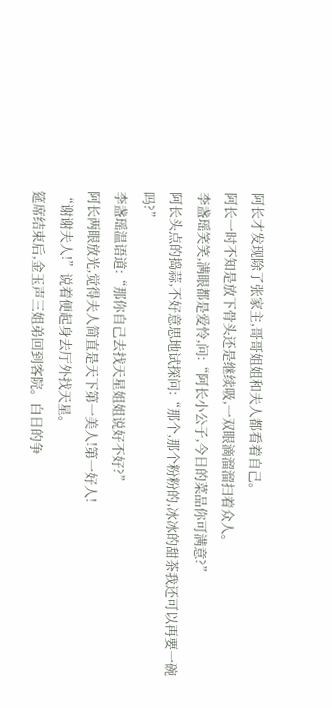阿长才发现除了张家主,哥哥姐姐和夫人都看着自己。
阿长一时不知是放下骨头还是继续吸,一双眼滴溜溜扫着众人。
李盏瑶笑笑,满眼都是爱怜,问:“阿长小公子,今日的菜品你可满意?”
阿长头点的捣蒜,不好意思地试探问:“那个,那个粉粉的,冰冰的甜茶我还可以再要一碗吗?”
李盏瑶温语道:“那你自己去找天星姐姐说好不好?”
阿长两眼放光,觉得夫人简直是天下第一美人!第一好人!
“谢谢夫人!”说着便起身去厅外找天星。
筵席结束后,金玉声三姐弟回到客院。白日的争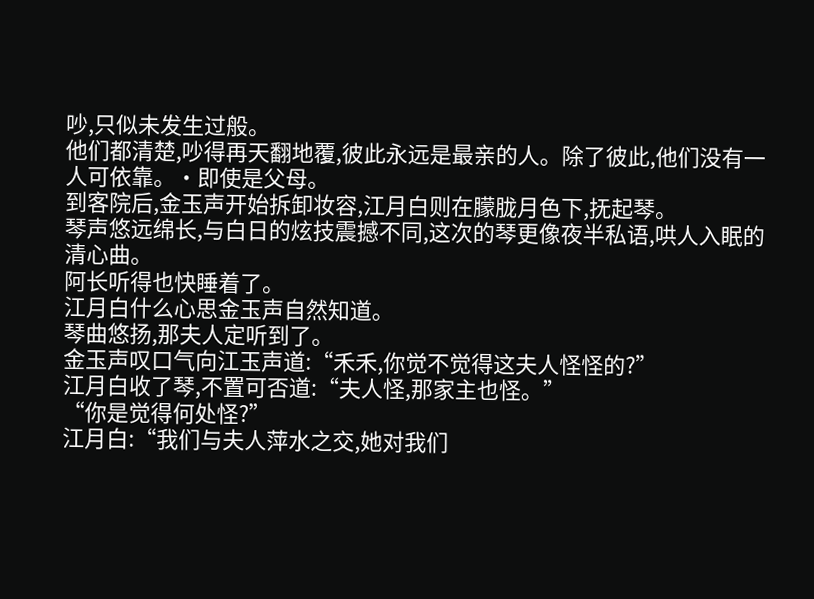吵,只似未发生过般。
他们都清楚,吵得再天翻地覆,彼此永远是最亲的人。除了彼此,他们没有一人可依靠。·即使是父母。
到客院后,金玉声开始拆卸妆容,江月白则在朦胧月色下,抚起琴。
琴声悠远绵长,与白日的炫技震撼不同,这次的琴更像夜半私语,哄人入眠的清心曲。
阿长听得也快睡着了。
江月白什么心思金玉声自然知道。
琴曲悠扬,那夫人定听到了。
金玉声叹口气向江玉声道:“禾禾,你觉不觉得这夫人怪怪的?”
江月白收了琴,不置可否道:“夫人怪,那家主也怪。”
“你是觉得何处怪?”
江月白:“我们与夫人萍水之交,她对我们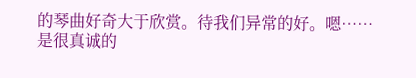的琴曲好奇大于欣赏。待我们异常的好。嗯……是很真诚的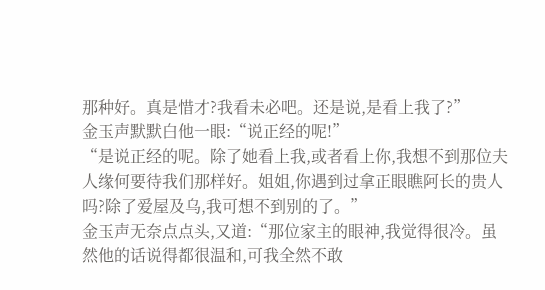那种好。真是惜才?我看未必吧。还是说,是看上我了?”
金玉声默默白他一眼:“说正经的呢!”
“是说正经的呢。除了她看上我,或者看上你,我想不到那位夫人缘何要待我们那样好。姐姐,你遇到过拿正眼瞧阿长的贵人吗?除了爱屋及乌,我可想不到别的了。”
金玉声无奈点点头,又道:“那位家主的眼神,我觉得很冷。虽然他的话说得都很温和,可我全然不敢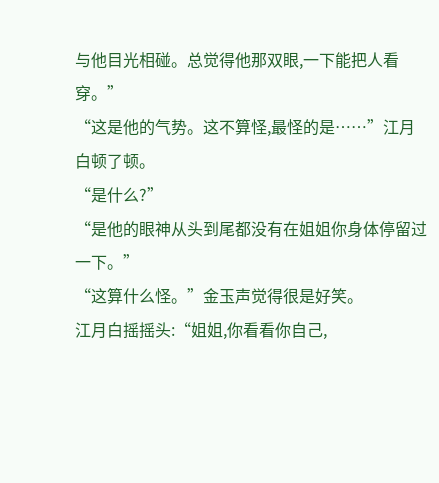与他目光相碰。总觉得他那双眼,一下能把人看穿。”
“这是他的气势。这不算怪,最怪的是……”江月白顿了顿。
“是什么?”
“是他的眼神从头到尾都没有在姐姐你身体停留过一下。”
“这算什么怪。”金玉声觉得很是好笑。
江月白摇摇头:“姐姐,你看看你自己,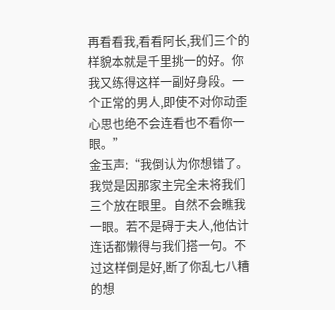再看看我,看看阿长,我们三个的样貌本就是千里挑一的好。你我又练得这样一副好身段。一个正常的男人,即使不对你动歪心思也绝不会连看也不看你一眼。”
金玉声:“我倒认为你想错了。我觉是因那家主完全未将我们三个放在眼里。自然不会瞧我一眼。若不是碍于夫人,他估计连话都懒得与我们搭一句。不过这样倒是好,断了你乱七八糟的想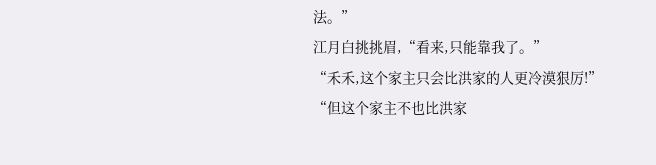法。”
江月白挑挑眉,“看来,只能靠我了。”
“禾禾,这个家主只会比洪家的人更冷漠狠厉!”
“但这个家主不也比洪家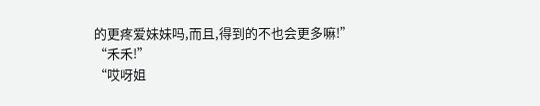的更疼爱妹妹吗,而且,得到的不也会更多嘛!”
“禾禾!”
“哎呀姐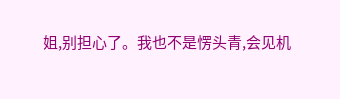姐,别担心了。我也不是愣头青,会见机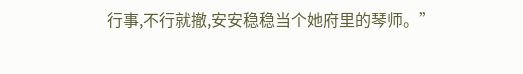行事,不行就撤,安安稳稳当个她府里的琴师。”